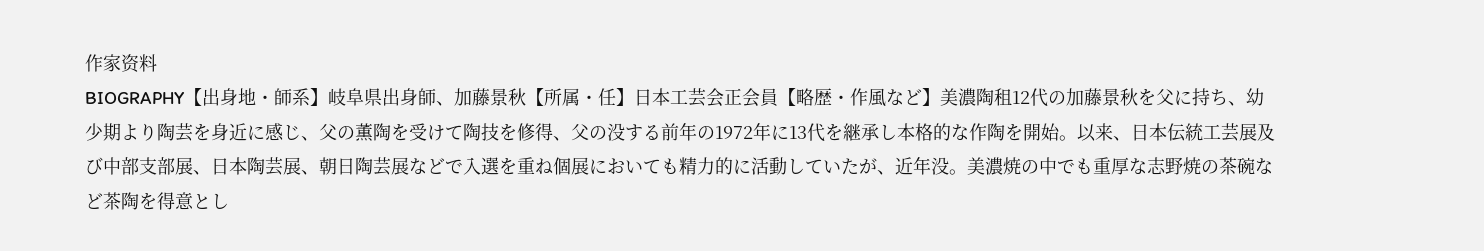作家资料
BIOGRAPHY【出身地・師系】岐阜県出身師、加藤景秋【所属・任】日本工芸会正会員【略歴・作風など】美濃陶租12代の加藤景秋を父に持ち、幼少期より陶芸を身近に感じ、父の薫陶を受けて陶技を修得、父の没する前年の1972年に13代を継承し本格的な作陶を開始。以来、日本伝統工芸展及び中部支部展、日本陶芸展、朝日陶芸展などで入選を重ね個展においても精力的に活動していたが、近年没。美濃焼の中でも重厚な志野焼の茶碗など茶陶を得意とし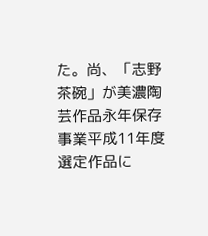た。尚、「志野茶碗」が美濃陶芸作品永年保存事業平成11年度選定作品に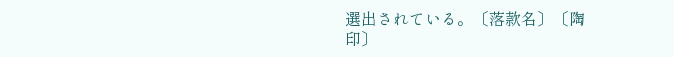選出されている。〔落款名〕〔陶印〕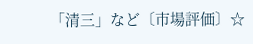「清三」など〔市場評価〕☆